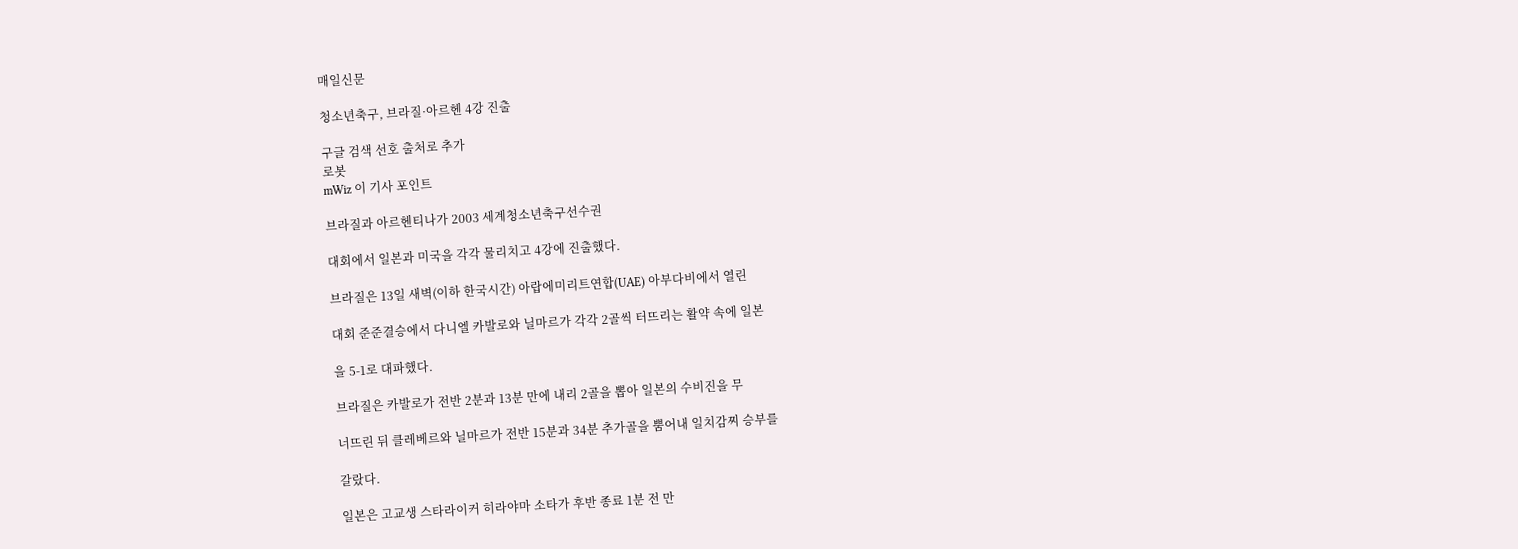매일신문

청소년축구, 브라질·아르헨 4강 진출

구글 검색 선호 출처로 추가
로봇
mWiz 이 기사 포인트

브라질과 아르헨티나가 2003 세계청소년축구선수권

대회에서 일본과 미국을 각각 물리치고 4강에 진출했다.

브라질은 13일 새벽(이하 한국시간) 아랍에미리트연합(UAE) 아부다비에서 열린

대회 준준결승에서 다니엘 카발로와 닐마르가 각각 2골씩 터뜨리는 활약 속에 일본

을 5-1로 대파했다.

브라질은 카발로가 전반 2분과 13분 만에 내리 2골을 뽑아 일본의 수비진을 무

너뜨린 뒤 클레베르와 닐마르가 전반 15분과 34분 추가골을 뿜어내 일치감찌 승부를

갈랐다.

일본은 고교생 스타라이커 히라야마 소타가 후반 종료 1분 전 만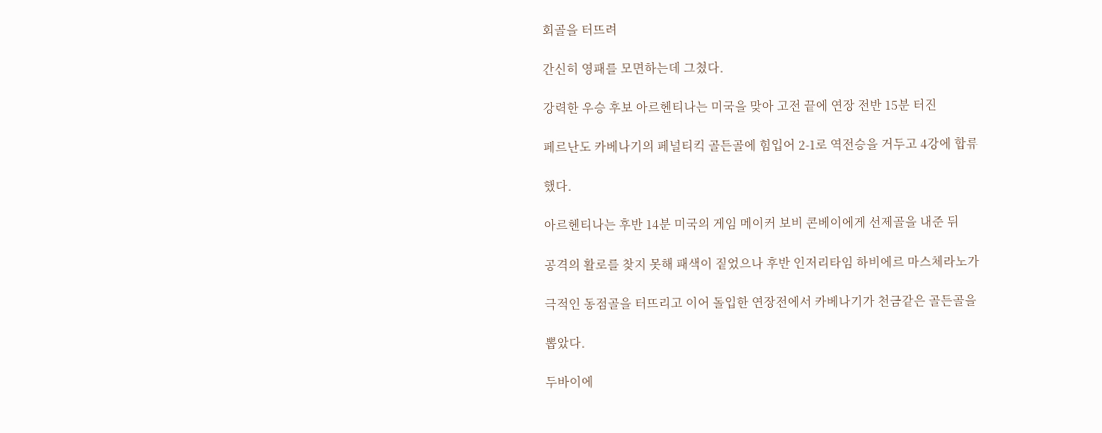회골을 터뜨려

간신히 영패를 모면하는데 그쳤다.

강력한 우승 후보 아르헨티나는 미국을 맞아 고전 끝에 연장 전반 15분 터진

페르난도 카베나기의 페널티킥 골든골에 힘입어 2-1로 역전승을 거두고 4강에 합류

했다.

아르헨티나는 후반 14분 미국의 게임 메이커 보비 콘베이에게 선제골을 내준 뒤

공격의 활로를 찾지 못해 패색이 짙었으나 후반 인저리타임 하비에르 마스체라노가

극적인 동점골을 터뜨리고 이어 돌입한 연장전에서 카베나기가 천금같은 골든골을

뽑았다.

두바이에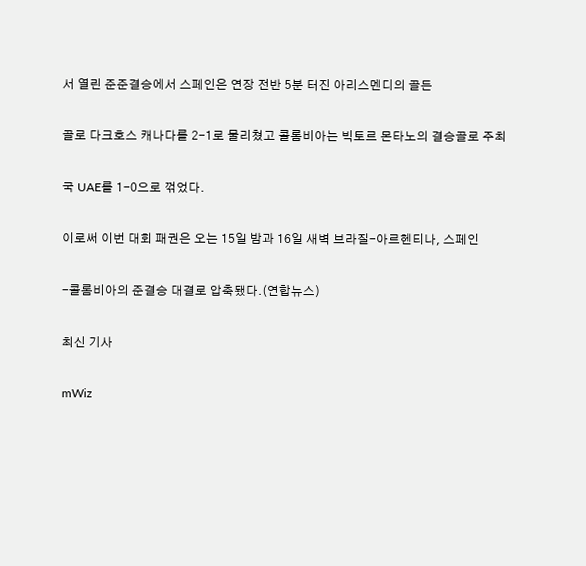서 열린 준준결승에서 스페인은 연장 전반 5분 터진 아리스멘디의 골든

골로 다크호스 캐나다를 2-1로 물리쳤고 콜롬비아는 빅토르 몬타노의 결승골로 주최

국 UAE를 1-0으로 꺾었다.

이로써 이번 대회 패권은 오는 15일 밤과 16일 새벽 브라질-아르헨티나, 스페인

-콜롬비아의 준결승 대결로 압축됐다.(연합뉴스)

최신 기사

mWiz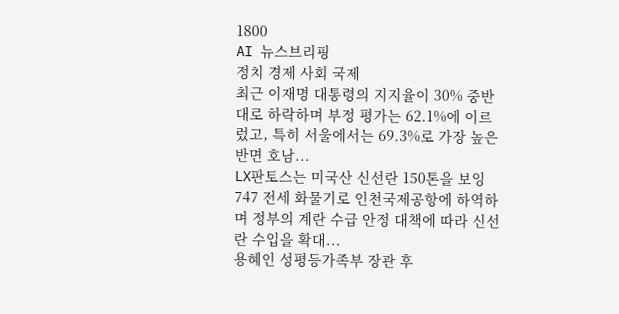1800
AI 뉴스브리핑
정치 경제 사회 국제
최근 이재명 대통령의 지지율이 30% 중반대로 하락하며 부정 평가는 62.1%에 이르렀고, 특히 서울에서는 69.3%로 가장 높은 반면 호남...
LX판토스는 미국산 신선란 150톤을 보잉747 전세 화물기로 인천국제공항에 하역하며 정부의 계란 수급 안정 대책에 따라 신선란 수입을 확대...
용혜인 성평등가족부 장관 후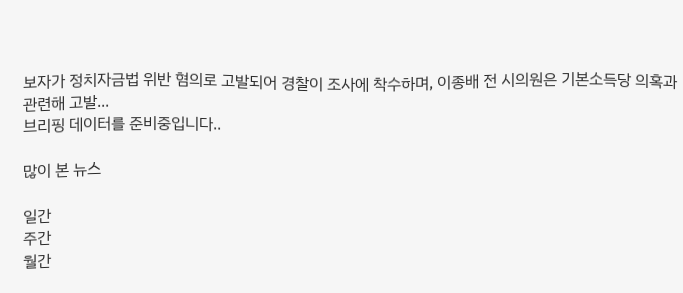보자가 정치자금법 위반 혐의로 고발되어 경찰이 조사에 착수하며, 이종배 전 시의원은 기본소득당 의혹과 관련해 고발...
브리핑 데이터를 준비중입니다..

많이 본 뉴스

일간
주간
월간